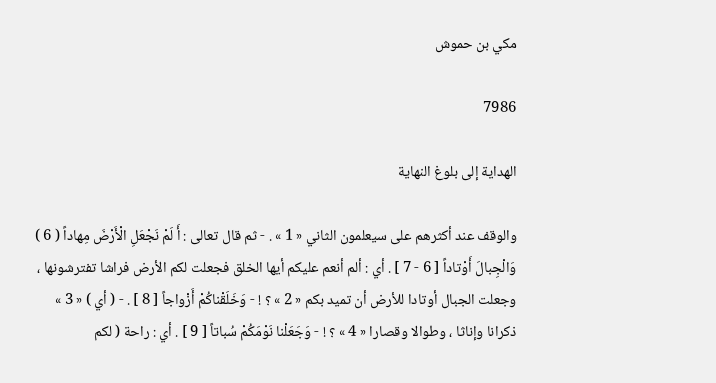مكي بن حموش

7986

الهداية إلى بلوغ النهاية

والوقف عند أكثرهم على سيعلمون الثاني « 1 » . - ثم قال تعالى : أَ لَمْ نَجْعَلِ الْأَرْضَ مِهاداً ( 6 ) وَالْجِبالَ أَوْتاداً [ 6 - 7 ] . أي : ألم أنعم عليكم أيها الخلق فجعلت لكم الأرض فراشا تفترشونها ، وجعلت الجبال أوتادا للأرض أن تميد بكم « 2 » ؟ ! - وَخَلَقْناكُمْ أَزْواجاً [ 8 ] . - ( أي ) « 3 » ذكرانا وإناثا ، وطوالا وقصارا « 4 » ؟ ! - وَجَعَلْنا نَوْمَكُمْ سُباتاً [ 9 ] . أي : راحة ( لكم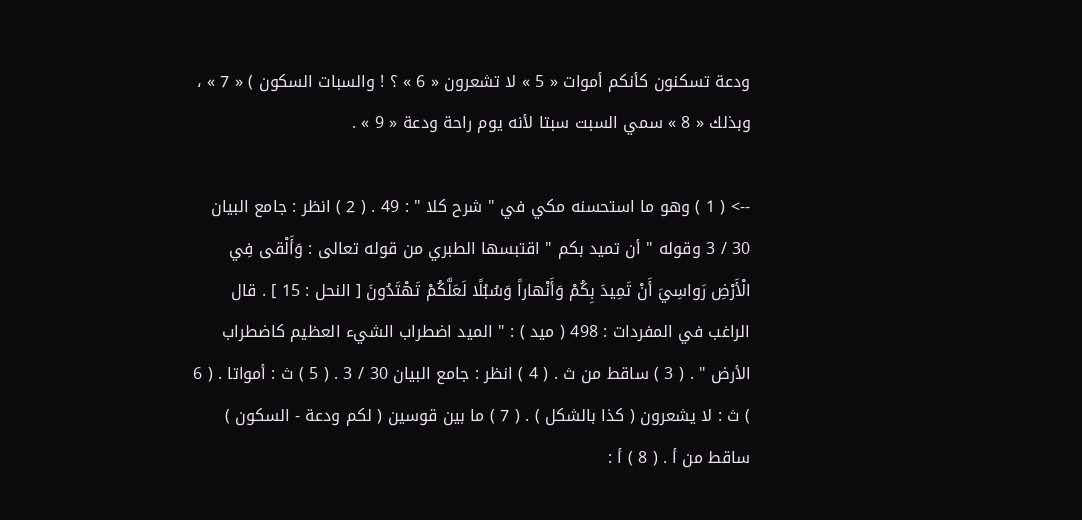ودعة تسكنون كأنكم أموات « 5 » لا تشعرون « 6 » ؟ ! والسبات السكون ) « 7 » ، وبذلك « 8 » سمي السبت سبتا لأنه يوم راحة ودعة « 9 » .

--> ( 1 ) وهو ما استحسنه مكي في " شرح كلا " : 49 . ( 2 ) انظر : جامع البيان 30 / 3 وقوله " أن تميد بكم " اقتبسها الطبري من قوله تعالى : وَأَلْقى فِي الْأَرْضِ رَواسِيَ أَنْ تَمِيدَ بِكُمْ وَأَنْهاراً وَسُبُلًا لَعَلَّكُمْ تَهْتَدُونَ [ النحل : 15 ] . قال الراغب في المفردات : 498 ( ميد ) : " الميد اضطراب الشيء العظيم كاضطراب الأرض " . ( 3 ) ساقط من ث . ( 4 ) انظر : جامع البيان 30 / 3 . ( 5 ) ث : أمواتا . ( 6 ) ث : لا يشعرون ( كذا بالشكل ) . ( 7 ) ما بين قوسين ( لكم ودعة - السكون ) ساقط من أ . ( 8 ) أ :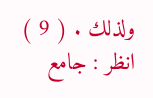ولذلك . ( 9 ) انظر : جامع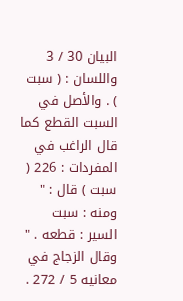البيان 30 / 3 واللسان : ( سبت ) . والأصل في السبت القطع كما قال الراغب في المفردات : 226 ( سبت ) قال : " ومنه : سبت السير : قطعه . " وقال الزجاج في معانيه 5 / 272 .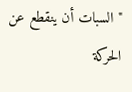" السبات أن ينقطع عن الحركة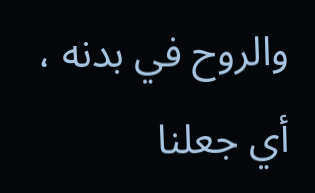والروح في بدنه ، أي جعلنا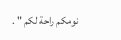نومكم راحة لكم " .